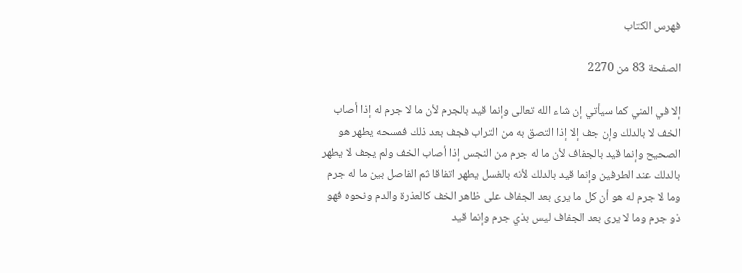فهرس الكتاب

الصفحة 83 من 2270

إلا في المني كما سيأتي إن شاء الله تعالى وإنما قيد بالجرم لأن ما لا جرم له إذا أصاب الخف لا بالدلك وإن جف إلا إذا التصق به من التراب فجف بعد ذلك فمسحه يطهر هو الصحيح وإنما قيد بالجفاف لأن ما له جرم من النجس إذا أصاب الخف ولم يجف لا يطهر بالدلك عند الطرفين وإنما قيد بالدلك لأنه بالغسل يطهر اتفاقا ثم الفاصل بين ما له جرم وما لا جرم له هو أن كل ما يرى بعد الجفاف على ظاهر الخف كالعذرة والدم ونحوه فهو ذو جرم وما لا يرى بعد الجفاف ليس بذي جرم وإنما قيد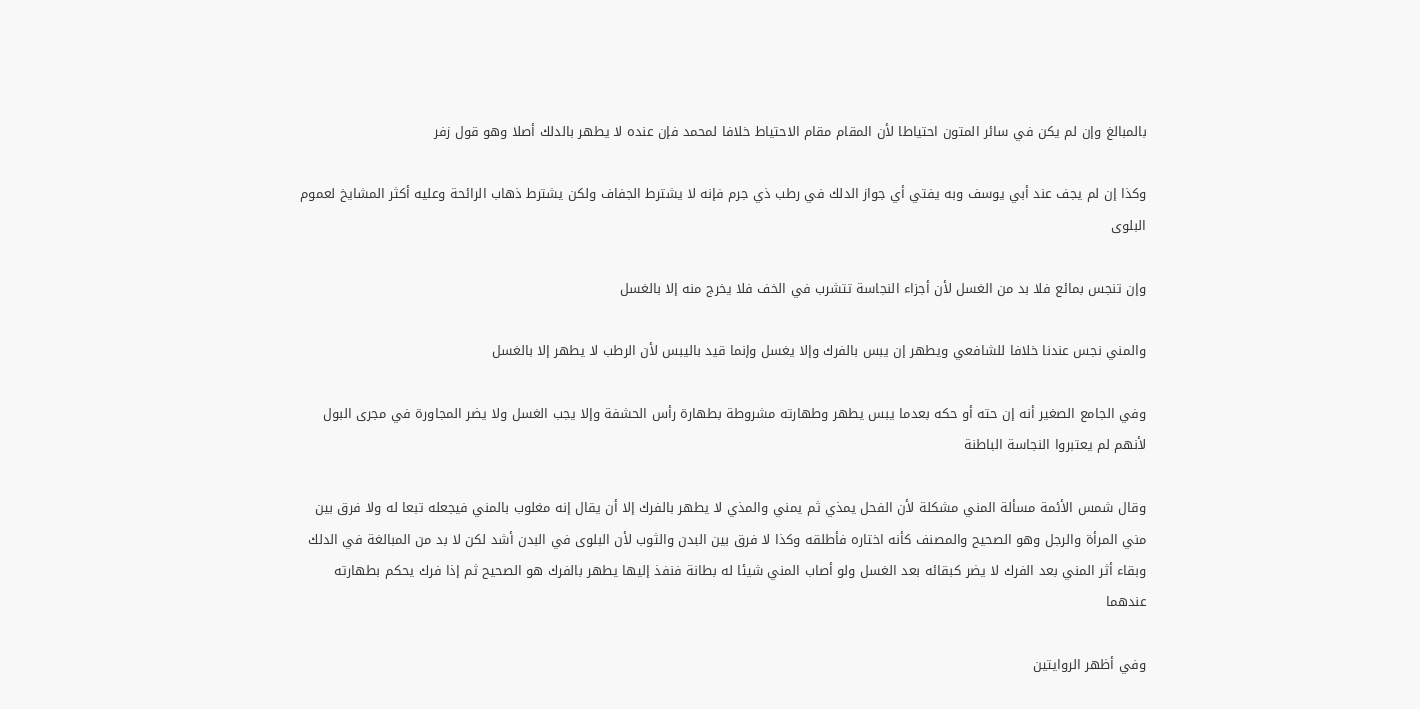بالمبالغ وإن لم يكن في سائر المتون احتياطا لأن المقام مقام الاحتياط خلافا لمحمد فإن عنده لا يطهر بالدلك أصلا وهو قول زفر

وكذا إن لم يجف عند أبي يوسف وبه يفتي أي جواز الدلك في رطب ذي جرم فإنه لا يشترط الجفاف ولكن يشترط ذهاب الرائحة وعليه أكثر المشايخ لعموم البلوى

وإن تنجس بمائع فلا بد من الغسل لأن أجزاء النجاسة تتشرب في الخف فلا يخرج منه إلا بالغسل

والمني نجس عندنا خلافا للشافعي ويطهر إن يبس بالفرك وإلا يغسل وإنما قيد باليبس لأن الرطب لا يطهر إلا بالغسل

وفي الجامع الصغير أنه إن حته أو حكه بعدما يبس يطهر وطهارته مشروطة بطهارة رأس الحشفة وإلا يجب الغسل ولا يضر المجاورة في مجرى البول لأنهم لم يعتبروا النجاسة الباطنة

وقال شمس الأئمة مسألة المني مشكلة لأن الفحل يمذي ثم يمني والمذي لا يطهر بالفرك إلا أن يقال إنه مغلوب بالمني فيجعله تبعا له ولا فرق بين مني المرأة والرجل وهو الصحيح والمصنف كأنه اختاره فأطلقه وكذا لا فرق بين البدن والثوب لأن البلوى في البدن أشد لكن لا بد من المبالغة في الدلك وبقاء أثر المني بعد الفرك لا يضر كبقائه بعد الغسل ولو أصاب المني شيئا له بطانة فنفذ إليها يطهر بالفرك هو الصحيح ثم إذا فرك يحكم بطهارته عندهما

وفي أظهر الروايتين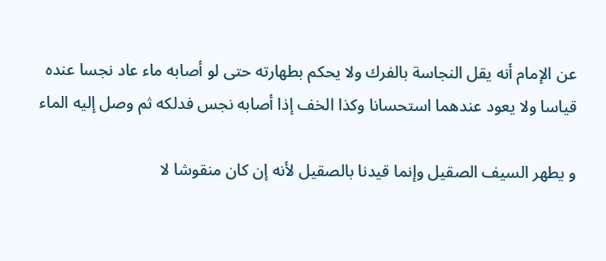عن الإمام أنه يقل النجاسة بالفرك ولا يحكم بطهارته حتى لو أصابه ماء عاد نجسا عنده قياسا ولا يعود عندهما استحسانا وكذا الخف إذا أصابه نجس فدلكه ثم وصل إليه الماء

و يطهر السيف الصقيل وإنما قيدنا بالصقيل لأنه إن كان منقوشا لا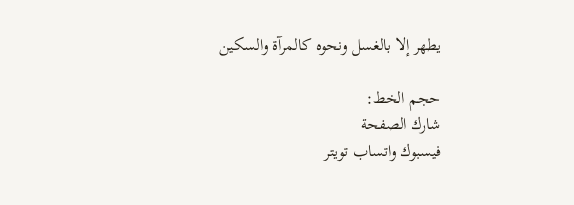يطهر إلا بالغسل ونحوه كالمرآة والسكين

حجم الخط:
شارك الصفحة
فيسبوك واتساب تويتر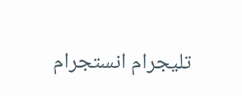تليجرام انستجرام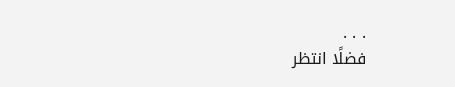. . .
فضلًا انتظر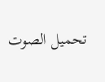تحميل الصوت